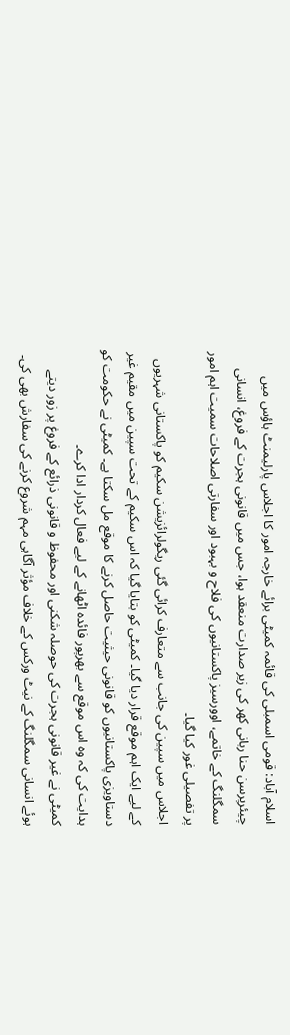اسلام آباد: قومی اسمبلی کی قائمہ کمیٹی برائے خارجہ امور کا اجلاس پارلیمنٹ ہاؤس میں چیئرپرسن حنا ربانی کھر کی زیر صدارت منعقد ہوا، جس میں قانونی ہجرت کے فروغ، انسانی سمگلنگ کے خاتمے، اوورسیز پاکستانیوں کی فلاح و بہبود اور سفارتی اصلاحات سمیت اہم امور پر تفصیلی غور کیا گیا۔
اجلاس میں سپین کی جانب سے متعارف کرائی گئی ریگولرائزیشن سکیم کو پاکستانی شہریوں کے لیے ایک اہم موقع قرار دیا گیا۔ کمیٹی کو بتایا گیا کہ اس سکیم کے تحت سپین میں مقیم غیر دستاویزی پاکستانیوں کو قانونی حیثیت حاصل کرنے کا موقع مل سکتا ہے۔ کمیٹی نے حکومت کو ہدایت کی کہ وہ اس موقع سے بھرپور فائدہ اٹھانے کے لیے فعال کردار ادا کرے۔
کمیٹی نے غیر قانونی ہجرت کی حوصلہ شکنی اور محفوظ و قانونی ذرائع کے فروغ پر زور دیتے ہوئے انسانی سمگلنگ کے نیٹ ورکس کے خلاف مؤثر آگاہی مہم شروع کرنے کی سفارش بھی کی۔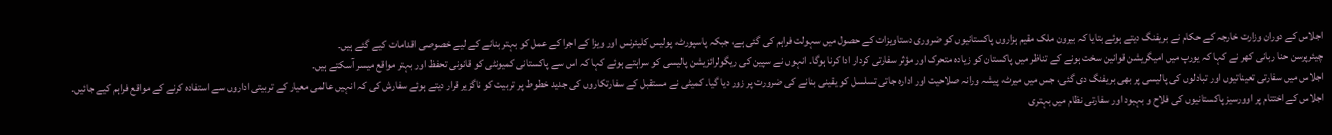اجلاس کے دوران وزارت خارجہ کے حکام نے بریفنگ دیتے ہوئے بتایا کہ بیرون ملک مقیم ہزاروں پاکستانیوں کو ضروری دستاویزات کے حصول میں سہولت فراہم کی گئی ہے، جبکہ پاسپورٹ، پولیس کلیئرنس اور ویزا کے اجرا کے عمل کو بہتر بنانے کے لیے خصوصی اقدامات کیے گئے ہیں۔
چیئرپرسن حنا ربانی کھر نے کہا کہ یورپ میں امیگریشن قوانین سخت ہونے کے تناظر میں پاکستان کو زیادہ متحرک اور مؤثر سفارتی کردار ادا کرنا ہوگا۔ انہوں نے سپین کی ریگولرائزیشن پالیسی کو سراہتے ہوئے کہا کہ اس سے پاکستانی کمیونٹی کو قانونی تحفظ اور بہتر مواقع میسر آسکتے ہیں۔
اجلاس میں سفارتی تعیناتیوں اور تبادلوں کی پالیسی پر بھی بریفنگ دی گئی، جس میں میرٹ، پیشہ ورانہ صلاحیت اور ادارہ جاتی تسلسل کو یقینی بنانے کی ضرورت پر زور دیا گیا۔ کمیٹی نے مستقبل کے سفارتکاروں کی جدید خطوط پر تربیت کو ناگزیر قرار دیتے ہوئے سفارش کی کہ انہیں عالمی معیار کے تربیتی اداروں سے استفادہ کرنے کے مواقع فراہم کیے جائیں۔
اجلاس کے اختتام پر اوورسیز پاکستانیوں کی فلاح و بہبود اور سفارتی نظام میں بہتری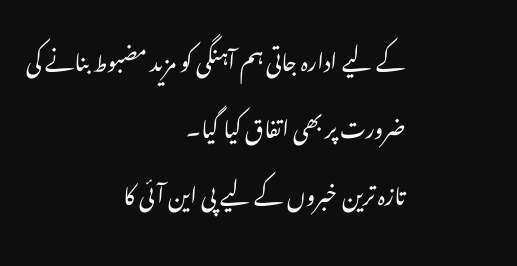کے لیے ادارہ جاتی ہم آہنگی کو مزید مضبوط بنانے کی ضرورت پر بھی اتفاق کیا گیا۔
تازہ ترین خبروں کے لیے پی این آئی کا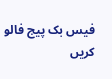فیس بک پیج فالو کریں